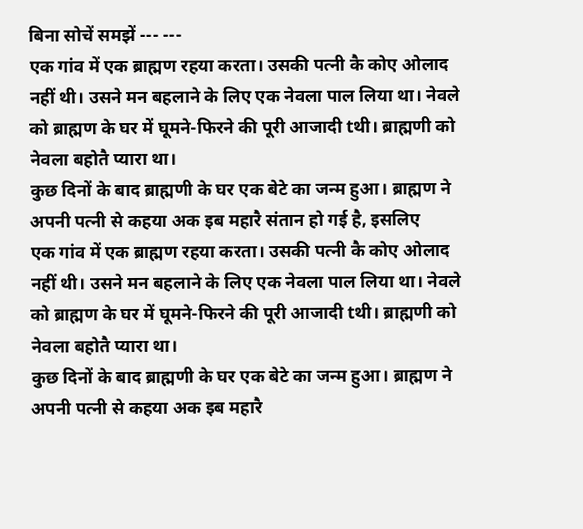बिना सोचें समझें --- ---
एक गांव में एक ब्राह्मण रहया करता। उसकी पत्नी कै कोए ओलाद नहीं थी। उसने मन बहलाने के लिए एक नेवला पाल लिया था। नेवले को ब्राह्मण के घर में घूमने-फिरने की पूरी आजादी tथी। ब्राह्मणी को नेवला बहोतै प्यारा था।
कुछ दिनों के बाद ब्राह्मणी के घर एक बेटे का जन्म हुआ। ब्राह्मण ने अपनी पत्नी से कहया अक इब महारै संतान हो गई है, इसलिए
एक गांव में एक ब्राह्मण रहया करता। उसकी पत्नी कै कोए ओलाद नहीं थी। उसने मन बहलाने के लिए एक नेवला पाल लिया था। नेवले को ब्राह्मण के घर में घूमने-फिरने की पूरी आजादी tथी। ब्राह्मणी को नेवला बहोतै प्यारा था।
कुछ दिनों के बाद ब्राह्मणी के घर एक बेटे का जन्म हुआ। ब्राह्मण ने अपनी पत्नी से कहया अक इब महारै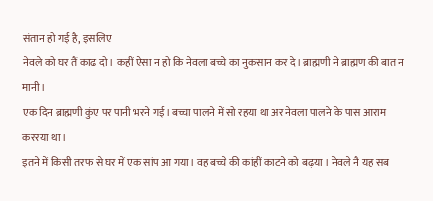संतान हो गई है, इसलिए
नेवले को घर तैं काढ दो। कहीं ऐसा न हो कि नेवला बच्चे का नुकसान कर दे। ब्राह्मणी ने ब्राह्मण की बात न मानी।
एक दिन ब्राह्मणी कुंए पर पानी भरने गई। बच्चा पालने में सो रहया था अर नेवला पालने के पास आराम कररया था।
इतने में किसी तरफ से घर में एक सांप आ गया। वह बच्चे की कांहीं काटने को बढ़या । नेवले नै यह सब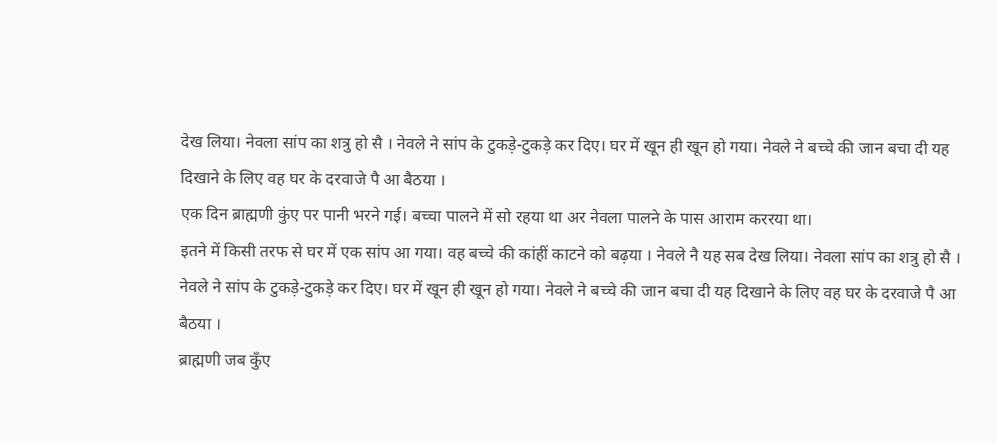देख लिया। नेवला सांप का शत्रु हो सै । नेवले ने सांप के टुकड़े-टुकड़े कर दिए। घर में खून ही खून हो गया। नेवले ने बच्चे की जान बचा दी यह दिखाने के लिए वह घर के दरवाजे पै आ बैठया ।
एक दिन ब्राह्मणी कुंए पर पानी भरने गई। बच्चा पालने में सो रहया था अर नेवला पालने के पास आराम कररया था।
इतने में किसी तरफ से घर में एक सांप आ गया। वह बच्चे की कांहीं काटने को बढ़या । नेवले नै यह सब देख लिया। नेवला सांप का शत्रु हो सै । नेवले ने सांप के टुकड़े-टुकड़े कर दिए। घर में खून ही खून हो गया। नेवले ने बच्चे की जान बचा दी यह दिखाने के लिए वह घर के दरवाजे पै आ बैठया ।
ब्राह्मणी जब कुँए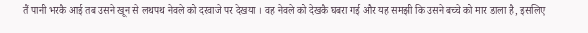तैं पानी भरकै आई तब उसने खून से लथपथ नेवले को दरवाजे पर देखया । वह नेवले को देखकै घबरा गई और यह समझी कि उसने बच्चे को मार डाला है, इसलिए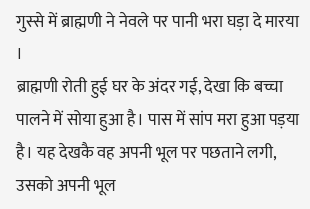गुस्से में ब्राह्मणी ने नेवले पर पानी भरा घड़ा दे मारया ।
ब्राह्मणी रोती हुई घर के अंदर गई, देखा कि बच्चा पालने में सोया हुआ है। पास में सांप मरा हुआ पड़या है। यह देखकै वह अपनी भूल पर पछताने लगी, उसको अपनी भूल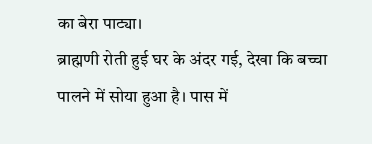का बेरा पाट्या।
ब्राह्मणी रोती हुई घर के अंदर गई, देखा कि बच्चा पालने में सोया हुआ है। पास में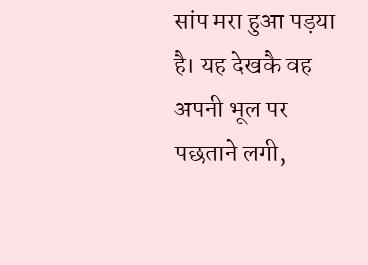सांप मरा हुआ पड़या है। यह देखकै वह अपनी भूल पर पछताने लगी,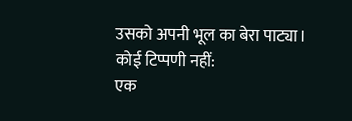उसको अपनी भूल का बेरा पाट्या।
कोई टिप्पणी नहीं:
एक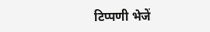टिप्पणी भेजें